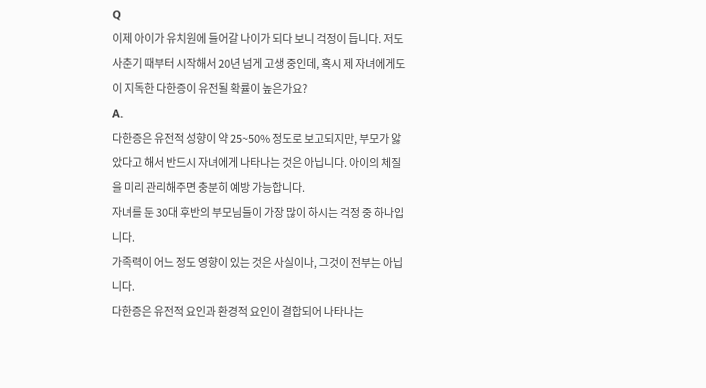Q
이제 아이가 유치원에 들어갈 나이가 되다 보니 걱정이 듭니다. 저도 사춘기 때부터 시작해서 20년 넘게 고생 중인데, 혹시 제 자녀에게도 이 지독한 다한증이 유전될 확률이 높은가요?
A.
다한증은 유전적 성향이 약 25~50% 정도로 보고되지만, 부모가 앓았다고 해서 반드시 자녀에게 나타나는 것은 아닙니다. 아이의 체질을 미리 관리해주면 충분히 예방 가능합니다.
자녀를 둔 30대 후반의 부모님들이 가장 많이 하시는 걱정 중 하나입니다.
가족력이 어느 정도 영향이 있는 것은 사실이나, 그것이 전부는 아닙니다.
다한증은 유전적 요인과 환경적 요인이 결합되어 나타나는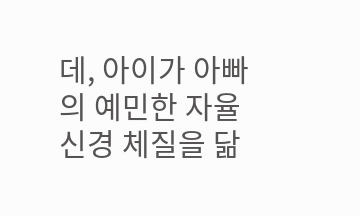데, 아이가 아빠의 예민한 자율신경 체질을 닮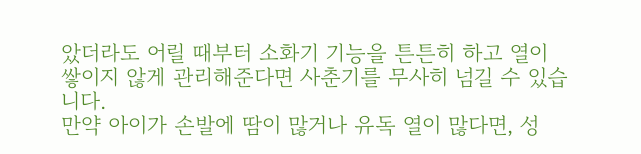았더라도 어릴 때부터 소화기 기능을 튼튼히 하고 열이 쌓이지 않게 관리해준다면 사춘기를 무사히 넘길 수 있습니다.
만약 아이가 손발에 땀이 많거나 유독 열이 많다면, 성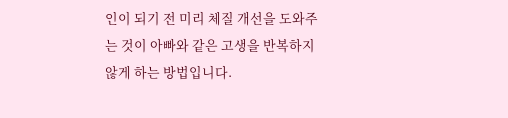인이 되기 전 미리 체질 개선을 도와주는 것이 아빠와 같은 고생을 반복하지 않게 하는 방법입니다.